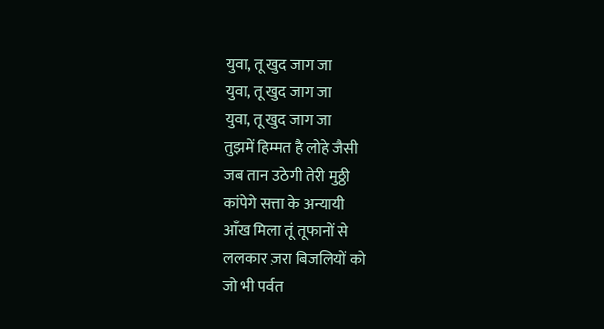युवा, तू खुद जाग जा
युवा, तू खुद जाग जा
युवा, तू खुद जाग जा
तुझमें हिम्मत है लोहे जैसी
जब तान उठेगी तेरी मुठ्ठी
कांपेगे सत्ता के अन्यायी
आँख मिला तूं तूफानों से
ललकार ज़रा बिजलियों को
जो भी पर्वत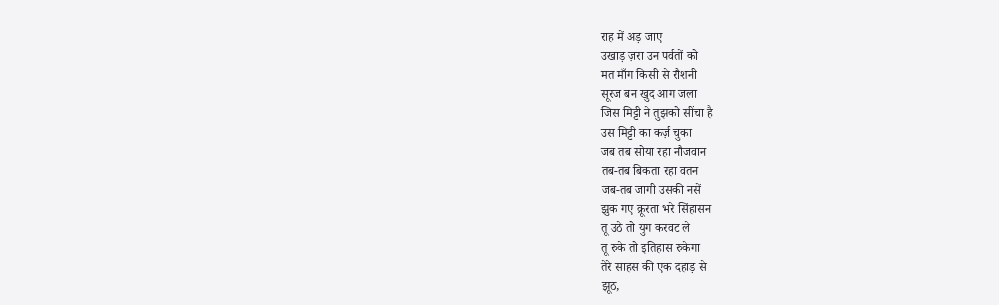राह में अड़ जाए
उखाड़ ज़रा उन पर्वतों को
मत माँग किसी से रौशनी
सूरज बन खुद आग जला
जिस मिट्टी ने तुझको सींचा है
उस मिट्टी का कर्ज़ चुका
जब तब सोया रहा नौजवान
तब-तब बिकता रहा वतन
जब-तब जागी उसकी नसें
झुक गए क्रूरता भरे सिंहासन
तू उठे तो युग करवट ले
तू रुके तो इतिहास रुकेगा
तेरे साहस की एक दहाड़ से
झूठ,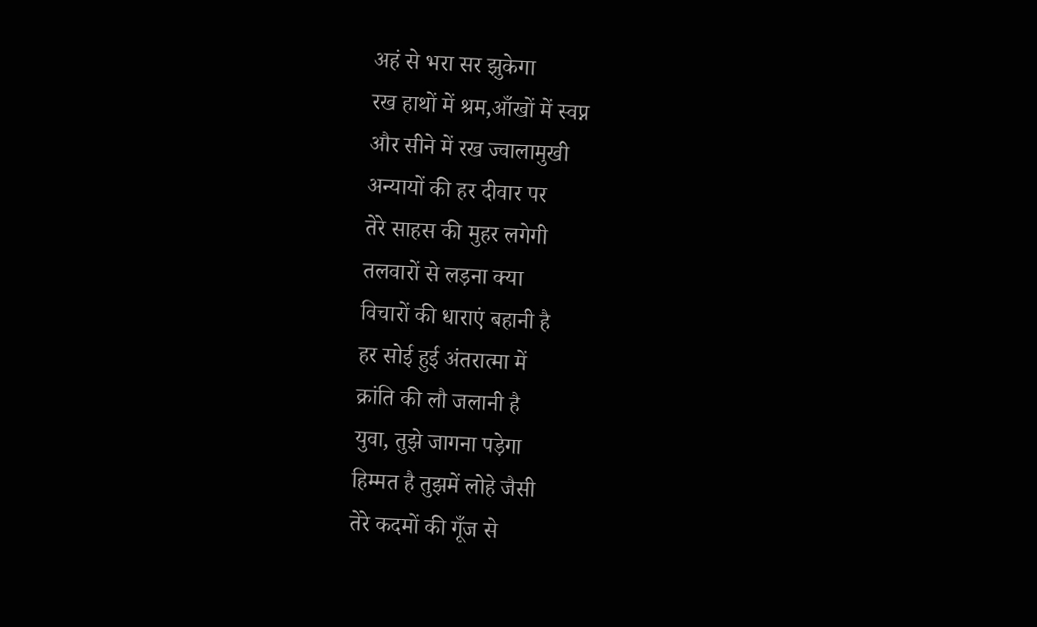अहं से भरा सर झुकेगा
रख हाथों में श्रम,आँखों में स्वप्न
और सीने में रख ज्वालामुखी
अन्यायों की हर दीवार पर
तेरे साहस की मुहर लगेगी
तलवारों से लड़ना क्या
विचारों की धाराएं बहानी है
हर सोई हुई अंतरात्मा में
क्रांति की लौ जलानी है
युवा, तुझे जागना पड़ेगा
हिम्मत है तुझमें लोहे जैसी
तेरे कदमों की गूँज से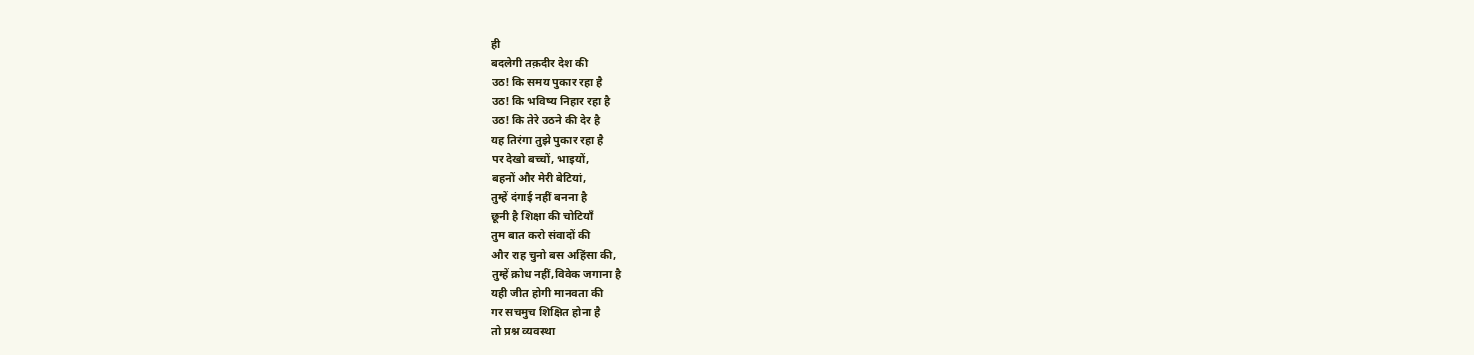ही
बदलेगी तक़दीर देश की
उठ! कि समय पुकार रहा है
उठ! कि भविष्य निहार रहा है
उठ! कि तेरे उठने की देर है
यह तिरंगा तुझे पुकार रहा है
पर देखो बच्चों, भाइयों,
बहनों और मेरी बेटियां,
तुम्हें दंगाई नहीं बनना है
छूनी है शिक्षा की चोटियाँ
तुम बात करो संवादों की
और राह चुनो बस अहिंसा की,
तुम्हें क्रोध नहीं,विवेक जगाना है
यही जीत होगी मानवता की
गर सचमुच शिक्षित होना है
तो प्रश्न व्यवस्था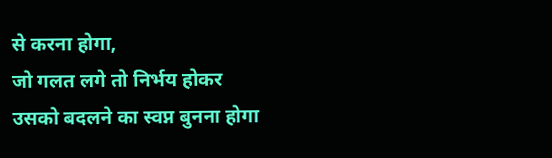से करना होगा,
जो गलत लगे तो निर्भय होकर
उसको बदलने का स्वप्न बुनना होगा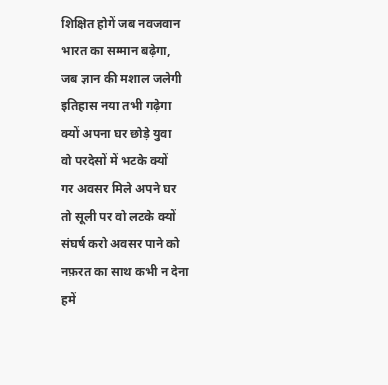शिक्षित होगें जब नवजवान
भारत का सम्मान बढ़ेगा,
जब ज्ञान की मशाल जलेगी
इतिहास नया तभी गढ़ेगा
क्यों अपना घर छोड़े युवा
वो परदेसों में भटके क्यों
गर अवसर मिले अपने घर
तो सूली पर वो लटके क्यों
संघर्ष करो अवसर पाने को
नफ़रत का साथ कभी न देना
हमें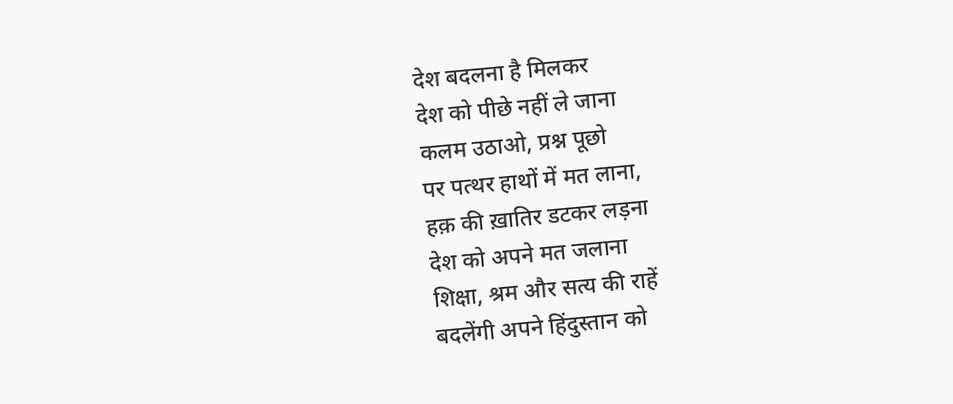देश बदलना है मिलकर
देश को पीछे नहीं ले जाना
कलम उठाओ, प्रश्न पूछो
पर पत्थर हाथों में मत लाना,
हक़ की ख़ातिर डटकर लड़ना
देश को अपने मत जलाना
शिक्षा, श्रम और सत्य की राहें
बदलेंगी अपने हिंदुस्तान को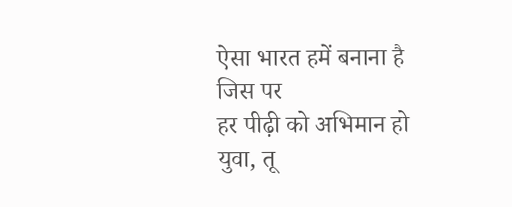ऐसा भारत हमें बनाना है
जिस पर
हर पीढ़ी को अभिमान हो
युवा, तू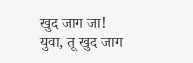खुद जाग जा!
युवा, तू खुद जाग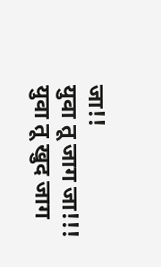जा!!
युवा तू जाग जा!!!
युवा तू खुद जाग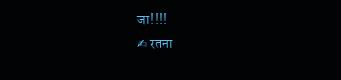जा!!!!
✍ रतना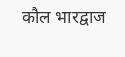कौल भारद्वाज